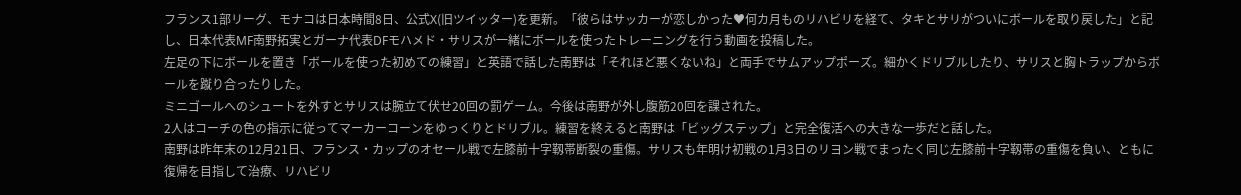フランス1部リーグ、モナコは日本時間8日、公式X(旧ツイッター)を更新。「彼らはサッカーが恋しかった♥何カ月ものリハビリを経て、タキとサリがついにボールを取り戻した」と記し、日本代表MF南野拓実とガーナ代表DFモハメド・サリスが一緒にボールを使ったトレーニングを行う動画を投稿した。
左足の下にボールを置き「ボールを使った初めての練習」と英語で話した南野は「それほど悪くないね」と両手でサムアップポーズ。細かくドリブルしたり、サリスと胸トラップからボールを蹴り合ったりした。
ミニゴールへのシュートを外すとサリスは腕立て伏せ20回の罰ゲーム。今後は南野が外し腹筋20回を課された。
2人はコーチの色の指示に従ってマーカーコーンをゆっくりとドリブル。練習を終えると南野は「ビッグステップ」と完全復活への大きな一歩だと話した。
南野は昨年末の12月21日、フランス・カップのオセール戦で左膝前十字靱帯断裂の重傷。サリスも年明け初戦の1月3日のリヨン戦でまったく同じ左膝前十字靱帯の重傷を負い、ともに復帰を目指して治療、リハビリ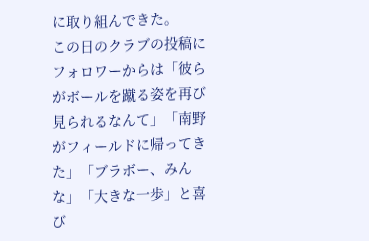に取り組んできた。
この日のクラブの投稿にフォロワーからは「彼らがボールを蹴る姿を再び見られるなんて」「南野がフィールドに帰ってきた」「ブラボー、みんな」「大きな一歩」と喜び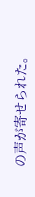の声が寄せられた。